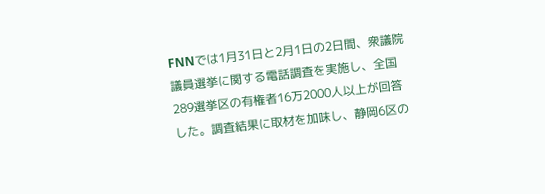FNNでは1月31日と2月1日の2日間、衆議院議員選挙に関する電話調査を実施し、全国289選挙区の有権者16万2000人以上が回答した。調査結果に取材を加味し、静岡6区の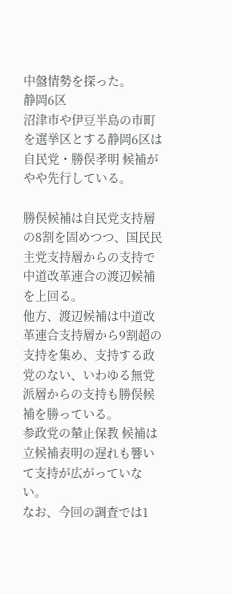中盤情勢を探った。
静岡6区
沼津市や伊豆半島の市町を選挙区とする静岡6区は自民党・勝俣孝明 候補がやや先行している。

勝俣候補は自民党支持層の8割を固めつつ、国民民主党支持層からの支持で中道改革連合の渡辺候補を上回る。
他方、渡辺候補は中道改革連合支持層から9割超の支持を集め、支持する政党のない、いわゆる無党派層からの支持も勝俣候補を勝っている。
参政党の輦止保教 候補は立候補表明の遅れも響いて支持が広がっていない。
なお、今回の調査では1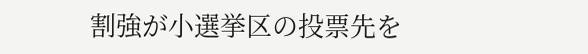割強が小選挙区の投票先を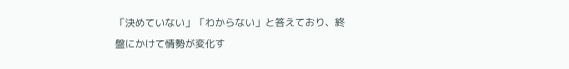「決めていない」「わからない」と答えており、終盤にかけて情勢が変化す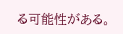る可能性がある。